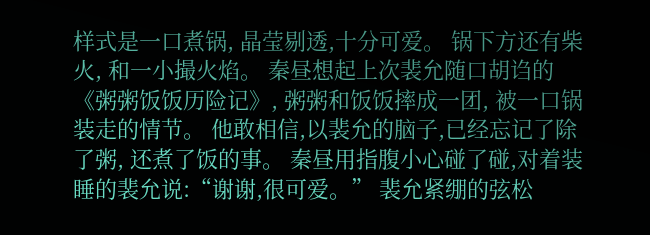样式是一口煮锅, 晶莹剔透,十分可爱。 锅下方还有柴火, 和一小撮火焰。 秦昼想起上次裴允随口胡诌的《粥粥饭饭历险记》, 粥粥和饭饭摔成一团, 被一口锅装走的情节。 他敢相信,以裴允的脑子,已经忘记了除了粥, 还煮了饭的事。 秦昼用指腹小心碰了碰,对着装睡的裴允说:“谢谢,很可爱。” 裴允紧绷的弦松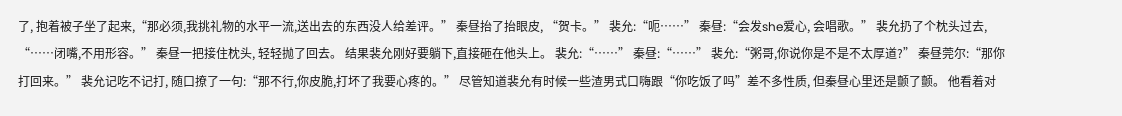了, 抱着被子坐了起来,“那必须,我挑礼物的水平一流,送出去的东西没人给差评。” 秦昼抬了抬眼皮, “贺卡。” 裴允:“呃……” 秦昼:“会发she爱心, 会唱歌。” 裴允扔了个枕头过去, “……闭嘴,不用形容。” 秦昼一把接住枕头, 轻轻抛了回去。 结果裴允刚好要躺下,直接砸在他头上。 裴允:“……” 秦昼:“……” 裴允:“粥哥,你说你是不是不太厚道?” 秦昼莞尔:“那你打回来。” 裴允记吃不记打, 随口撩了一句:“那不行,你皮脆,打坏了我要心疼的。” 尽管知道裴允有时候一些渣男式口嗨跟“你吃饭了吗”差不多性质, 但秦昼心里还是颤了颤。 他看着对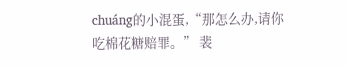chuáng的小混蛋,“那怎么办,请你吃棉花糖赔罪。” 裴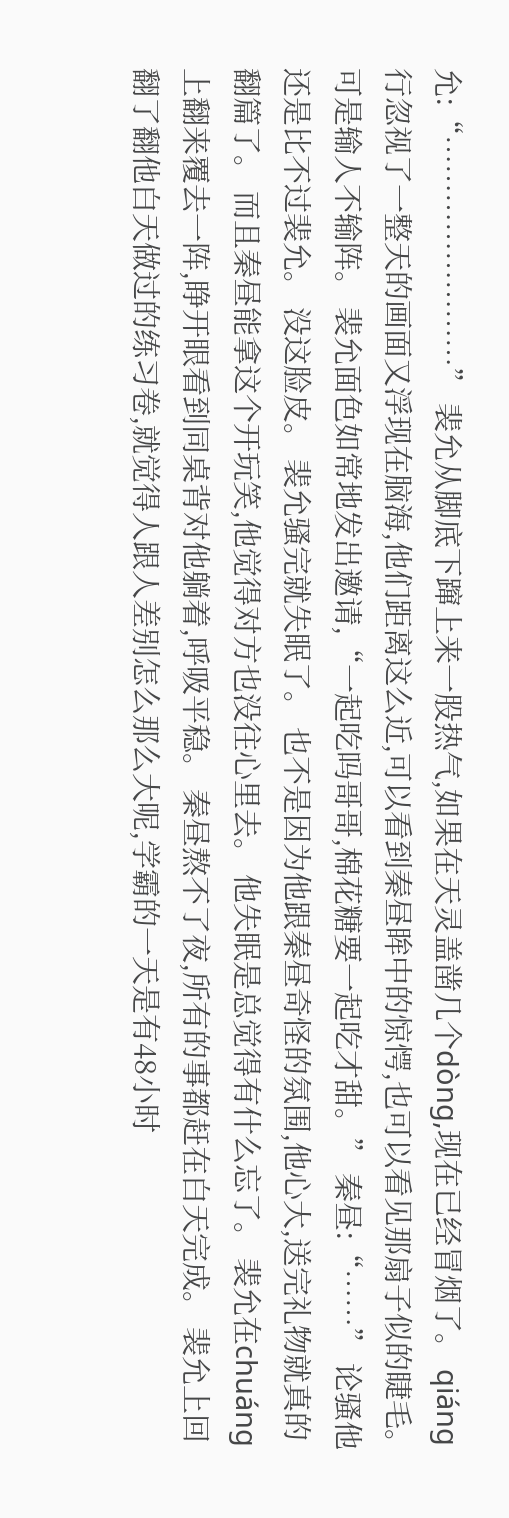允:“……………………” 裴允从脚底下蹿上来一股热气,如果在天灵盖凿几个dòng,现在已经冒烟了。 qiáng行忽视了一整天的画面又浮现在脑海,他们距离这么近,可以看到秦昼眸中的惊愕,也可以看见那扇子似的睫毛。 可是输人不输阵。 裴允面色如常地发出邀请,“一起吃吗哥哥,棉花糖要一起吃才甜。” 秦昼:“……” 论骚他还是比不过裴允。 没这脸皮。 裴允骚完就失眠了。 也不是因为他跟秦昼奇怪的氛围,他心大,送完礼物就真的翻篇了。 而且秦昼能拿这个开玩笑,他觉得对方也没往心里去。 他失眠是总觉得有什么忘了。 裴允在chuáng上翻来覆去一阵,睁开眼看到同桌背对他躺着,呼吸平稳。 秦昼熬不了夜,所有的事都赶在白天完成。 裴允上回翻了翻他白天做过的练习卷,就觉得人跟人差别怎么那么大呢,学霸的一天是有48小时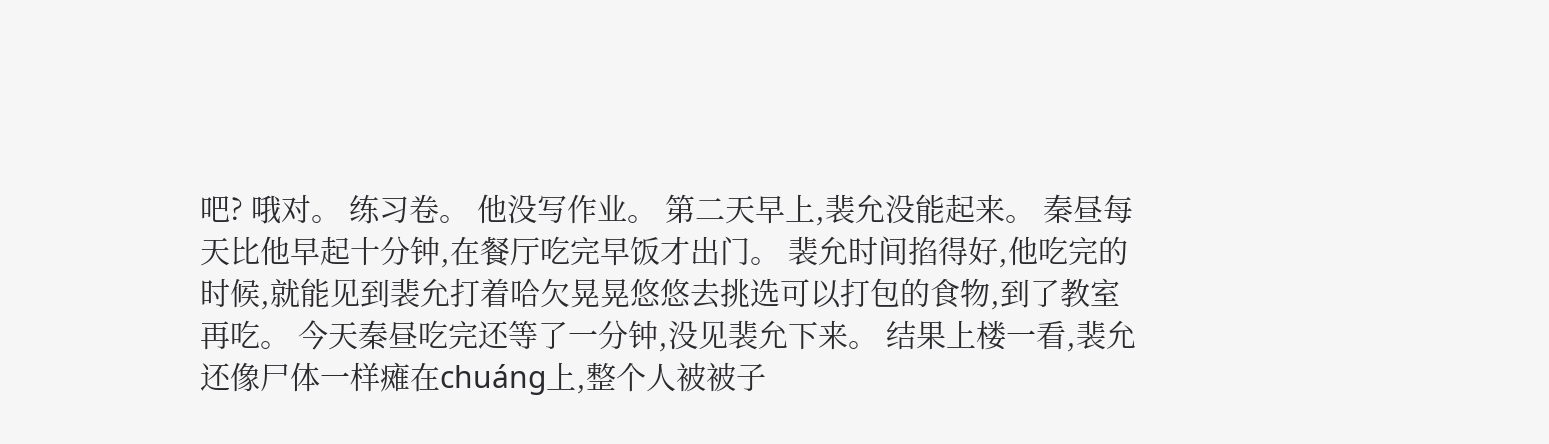吧? 哦对。 练习卷。 他没写作业。 第二天早上,裴允没能起来。 秦昼每天比他早起十分钟,在餐厅吃完早饭才出门。 裴允时间掐得好,他吃完的时候,就能见到裴允打着哈欠晃晃悠悠去挑选可以打包的食物,到了教室再吃。 今天秦昼吃完还等了一分钟,没见裴允下来。 结果上楼一看,裴允还像尸体一样瘫在chuáng上,整个人被被子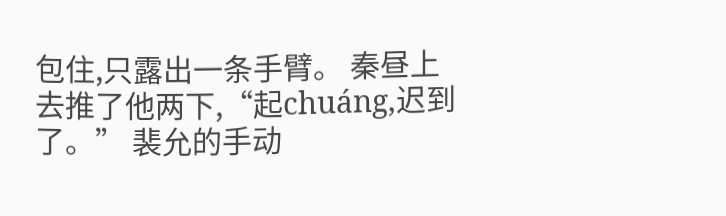包住,只露出一条手臂。 秦昼上去推了他两下,“起chuáng,迟到了。” 裴允的手动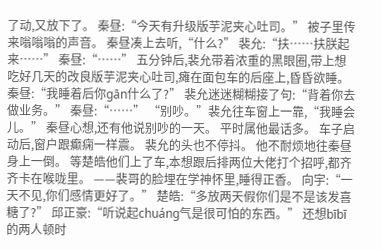了动,又放下了。 秦昼:“今天有升级版芋泥夹心吐司。” 被子里传来嗡嗡嗡的声音。 秦昼凑上去听,“什么?” 裴允:“扶……扶朕起来……” 秦昼:“……” 五分钟后,裴允带着浓重的黑眼圈,带上想吃好几天的改良版芋泥夹心吐司,瘫在面包车的后座上,昏昏欲睡。 秦昼:“我睡着后你gān什么了?” 裴允迷迷糊糊接了句:“背着你去做业务。” 秦昼:“……” “别吵。”裴允往车窗上一靠,“我睡会儿。” 秦昼心想,还有他说别吵的一天。 平时属他最话多。 车子启动后,窗户跟癫痫一样震。 裴允的头也不停抖。 他不耐烦地往秦昼身上一倒。 等楚皓他们上了车,本想跟后排两位大佬打个招呼,都齐齐卡在喉咙里。 ——裴哥的脸埋在学神怀里,睡得正香。 向宇:“一天不见,你们感情更好了。” 楚皓:“多放两天假你们是不是该发喜糖了?” 邱正豪:“听说起chuáng气是很可怕的东西。” 还想bībī的两人顿时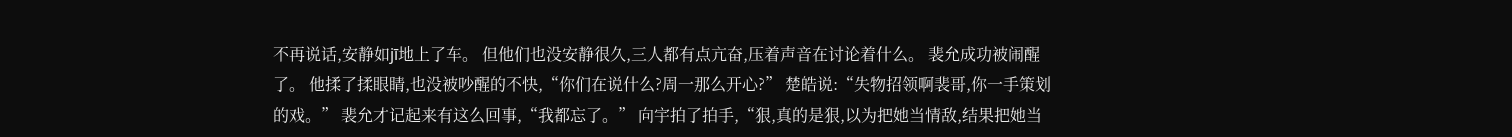不再说话,安静如jī地上了车。 但他们也没安静很久,三人都有点亢奋,压着声音在讨论着什么。 裴允成功被闹醒了。 他揉了揉眼睛,也没被吵醒的不快,“你们在说什么?周一那么开心?” 楚皓说:“失物招领啊裴哥,你一手策划的戏。” 裴允才记起来有这么回事,“我都忘了。” 向宇拍了拍手,“狠,真的是狠,以为把她当情敌,结果把她当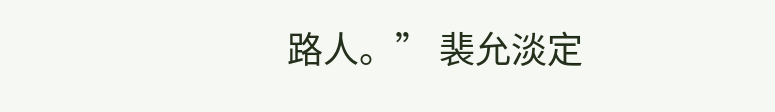路人。” 裴允淡定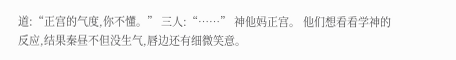道:“正宫的气度,你不懂。” 三人:“……” 神他妈正宫。 他们想看看学神的反应,结果秦昼不但没生气,唇边还有细微笑意。